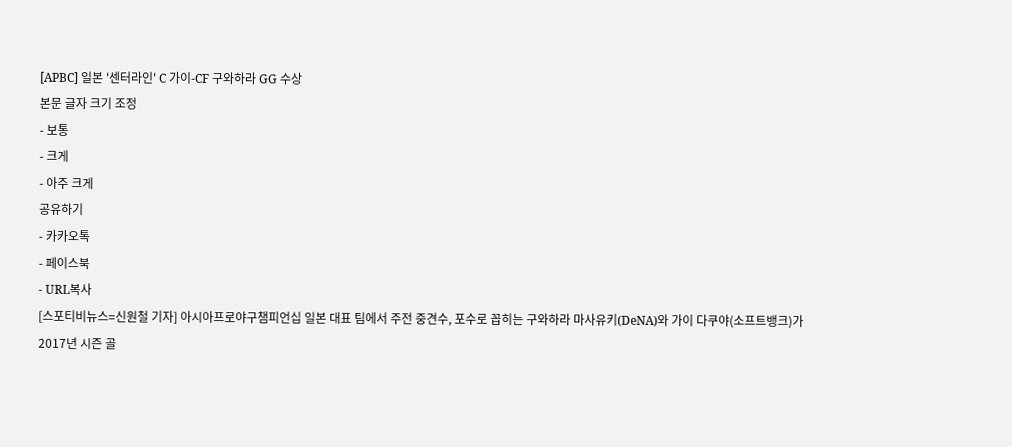[APBC] 일본 '센터라인' C 가이-CF 구와하라 GG 수상
본문 글자 크기 조정
- 보통
- 크게
- 아주 크게
공유하기
- 카카오톡
- 페이스북
- URL복사
[스포티비뉴스=신원철 기자] 아시아프로야구챔피언십 일본 대표 팀에서 주전 중견수, 포수로 꼽히는 구와하라 마사유키(DeNA)와 가이 다쿠야(소프트뱅크)가 2017년 시즌 골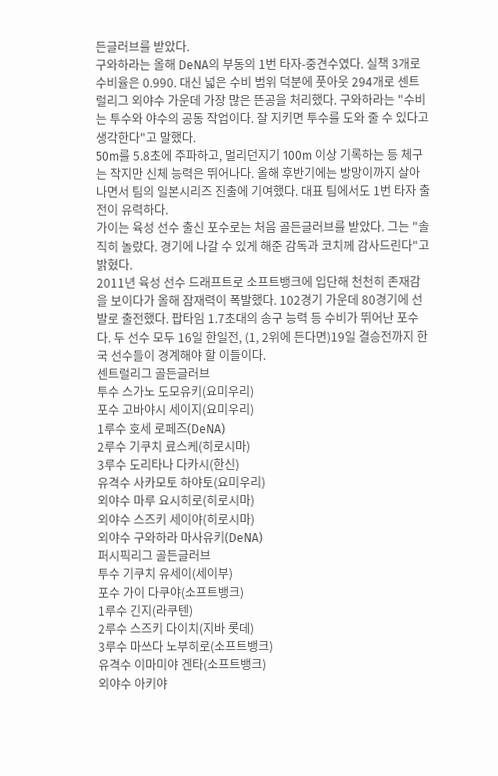든글러브를 받았다.
구와하라는 올해 DeNA의 부동의 1번 타자-중견수였다. 실책 3개로 수비율은 0.990. 대신 넓은 수비 범위 덕분에 풋아웃 294개로 센트럴리그 외야수 가운데 가장 많은 뜬공을 처리했다. 구와하라는 "수비는 투수와 야수의 공동 작업이다. 잘 지키면 투수를 도와 줄 수 있다고 생각한다"고 말했다.
50m를 5.8초에 주파하고, 멀리던지기 100m 이상 기록하는 등 체구는 작지만 신체 능력은 뛰어나다. 올해 후반기에는 방망이까지 살아나면서 팀의 일본시리즈 진출에 기여했다. 대표 팀에서도 1번 타자 출전이 유력하다.
가이는 육성 선수 출신 포수로는 처음 골든글러브를 받았다. 그는 "솔직히 놀랐다. 경기에 나갈 수 있게 해준 감독과 코치께 감사드린다"고 밝혔다.
2011년 육성 선수 드래프트로 소프트뱅크에 입단해 천천히 존재감을 보이다가 올해 잠재력이 폭발했다. 102경기 가운데 80경기에 선발로 출전했다. 팝타임 1.7초대의 송구 능력 등 수비가 뛰어난 포수다. 두 선수 모두 16일 한일전, (1, 2위에 든다면)19일 결승전까지 한국 선수들이 경계해야 할 이들이다.
센트럴리그 골든글러브
투수 스가노 도모유키(요미우리)
포수 고바야시 세이지(요미우리)
1루수 호세 로페즈(DeNA)
2루수 기쿠치 료스케(히로시마)
3루수 도리타나 다카시(한신)
유격수 사카모토 하야토(요미우리)
외야수 마루 요시히로(히로시마)
외야수 스즈키 세이야(히로시마)
외야수 구와하라 마사유키(DeNA)
퍼시픽리그 골든글러브
투수 기쿠치 유세이(세이부)
포수 가이 다쿠야(소프트뱅크)
1루수 긴지(라쿠텐)
2루수 스즈키 다이치(지바 롯데)
3루수 마쓰다 노부히로(소프트뱅크)
유격수 이마미야 겐타(소프트뱅크)
외야수 아키야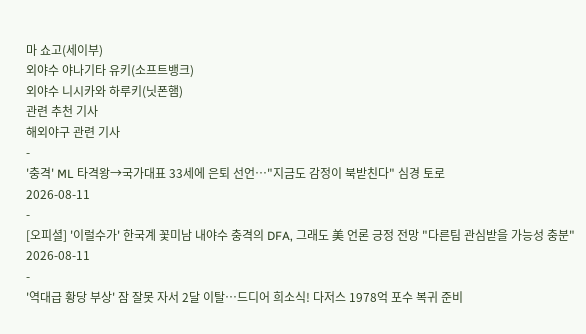마 쇼고(세이부)
외야수 야나기타 유키(소프트뱅크)
외야수 니시카와 하루키(닛폰햄)
관련 추천 기사
해외야구 관련 기사
-
'충격' ML 타격왕→국가대표 33세에 은퇴 선언…"지금도 감정이 북받친다" 심경 토로
2026-08-11
-
[오피셜] '이럴수가' 한국계 꽃미남 내야수 충격의 DFA, 그래도 美 언론 긍정 전망 "다른팀 관심받을 가능성 충분"
2026-08-11
-
'역대급 황당 부상' 잠 잘못 자서 2달 이탈…드디어 희소식! 다저스 1978억 포수 복귀 준비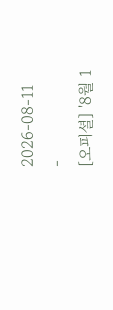2026-08-11
-
[오피셜] '8월 1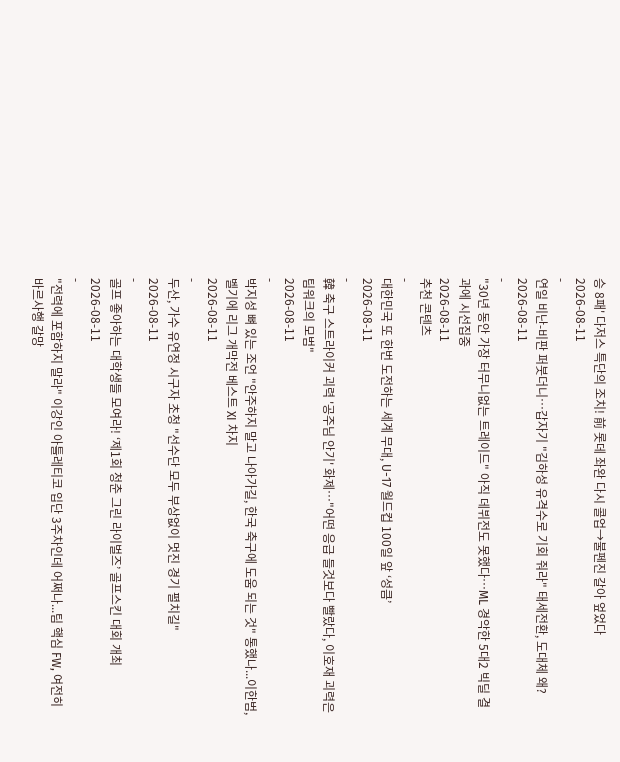승 8패' 다저스 특단의 조치! 前 롯데 좌완 다시 콜업→불펜진 갈아 엎었다
2026-08-11
-
연일 비난-비판 퍼붓더니…갑자기 "김하성 유격수로 기회 줘라" 태세전환, 도대체 왜?
2026-08-11
-
"30년 동안 가장 터무니없는 트레이드" 아직 데뷔전도 못했다…ML 경악한 5대2 빅딜 결과에 시선집중
2026-08-11
추천 콘텐츠
-
대한민국 또 한번 도전하는 세계 무대, U-17 월드컵 100일 앞 ‘성큼’
2026-08-11
-
韓 축구 스트라이커 괴력 '공주님 안기' 화제…"어떤 응급 들것보다 빨랐다, 이호재 괴력은 팀워크의 모범"
2026-08-11
-
박지성 뼈 있는 조언 "안주하지 말고 나아가길, 한국 축구에 도움 되는 것" 통했나...이한범, 벨기에 리그 개막전 베스트 XI 차지
2026-08-11
-
두산, 가수 유연정 시구자 초청 "선수단 모두 부상없이 멋진 경기 펼치길"
2026-08-11
-
골프 좋아하는 대학생들 모여라! ‘제1회 청춘 그린 라이벌즈’ 골프스킨 대회 개최
2026-08-11
-
"전력에 포함하지 말라" 이강인 아틀레티코 입단 3주차인데 어쩌나...팀 핵심 FW, 여전히 바르사행 갈망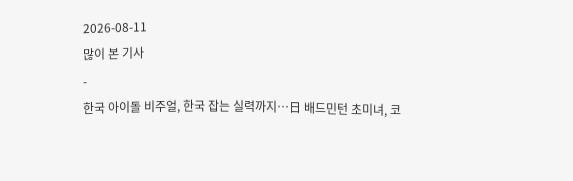2026-08-11
많이 본 기사
-
한국 아이돌 비주얼, 한국 잡는 실력까지…日 배드민턴 초미녀, 코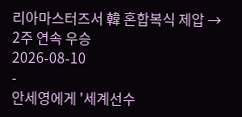리아마스터즈서 韓 혼합복식 제압 → 2주 연속 우승
2026-08-10
-
안세영에게 '세계선수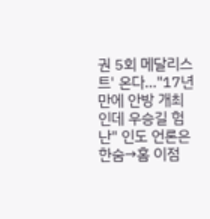권 5회 메달리스트' 온다…"17년 만에 안방 개최인데 우승길 험난" 인도 언론은 한숨→홈 이점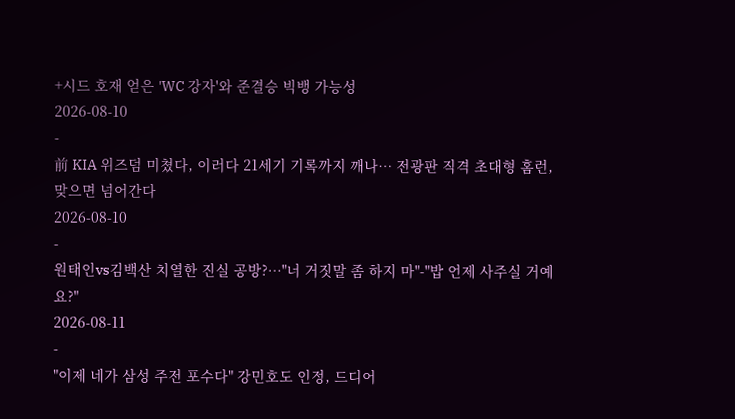+시드 호재 얻은 'WC 강자'와 준결승 빅뱅 가능성
2026-08-10
-
前 KIA 위즈덤 미쳤다, 이러다 21세기 기록까지 깨나… 전광판 직격 초대형 홈런, 맞으면 넘어간다
2026-08-10
-
원태인vs김백산 치열한 진실 공방?…"너 거짓말 좀 하지 마"-"밥 언제 사주실 거예요?"
2026-08-11
-
"이제 네가 삼성 주전 포수다" 강민호도 인정, 드디어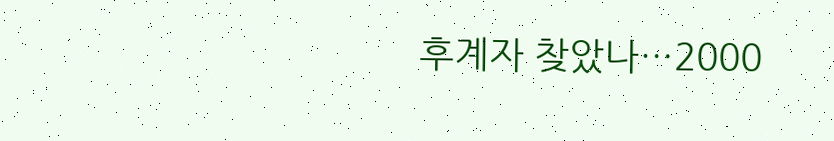후계자 찾았나…2000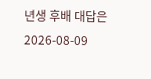년생 후배 대답은
2026-08-09